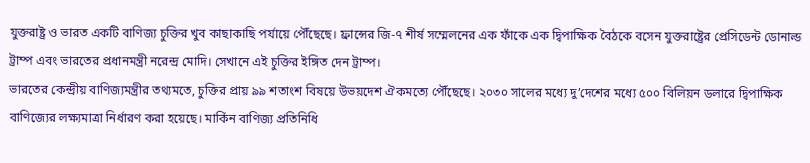যুক্তরাষ্ট্র ও ভারত একটি বাণিজ্য চুক্তির খুব কাছাকাছি পর্যায়ে পৌঁছেছে। ফ্রান্সের জি-৭ শীর্ষ সম্মেলনের এক ফাঁকে এক দ্বিপাক্ষিক বৈঠকে বসেন যুক্তরাষ্ট্রের প্রেসিডেন্ট ডোনাল্ড ট্রাম্প এবং ভারতের প্রধানমন্ত্রী নরেন্দ্র মোদি। সেখানে এই চুক্তির ইঙ্গিত দেন ট্রাম্প।
ভারতের কেন্দ্রীয় বাণিজ্যমন্ত্রীর তথ্যমতে, চুক্তির প্রায় ৯৯ শতাংশ বিষয়ে উভয়দেশ ঐকমত্যে পৌঁছেছে। ২০৩০ সালের মধ্যে দু’দেশের মধ্যে ৫০০ বিলিয়ন ডলারে দ্বিপাক্ষিক বাণিজ্যের লক্ষ্যমাত্রা নির্ধারণ করা হয়েছে। মার্কিন বাণিজ্য প্রতিনিধি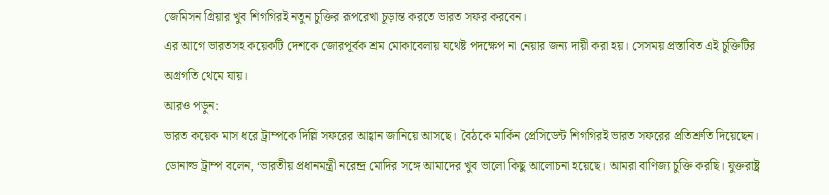জেমিসন গ্রিয়ার খুব শিগগিরই নতুন চুক্তির রূপরেখা চূড়ান্ত করতে ভারত সফর করবেন।
এর আগে ভারতসহ কয়েকটি দেশকে জোরপূর্বক শ্রম মোকাবেলায় যথেষ্ট পদক্ষেপ না নেয়ার জন্য দায়ী করা হয়। সেসময় প্রস্তাবিত এই চুক্তিটির অগ্রগতি থেমে যায়।
আরও পড়ুন:
ভারত কয়েক মাস ধরে ট্রাম্পকে দিল্লি সফরের আহ্বান জানিয়ে আসছে। বৈঠকে মার্কিন প্রেসিডেন্ট শিগগিরই ভারত সফরের প্রতিশ্রুতি দিয়েছেন।
ডোনাল্ড ট্রাম্প বলেন, ‘ভারতীয় প্রধানমন্ত্রী নরেন্দ্র মোদির সঙ্গে আমাদের খুব ভালো কিছু আলোচনা হয়েছে। আমরা বাণিজ্য চুক্তি করছি। যুক্তরাষ্ট্র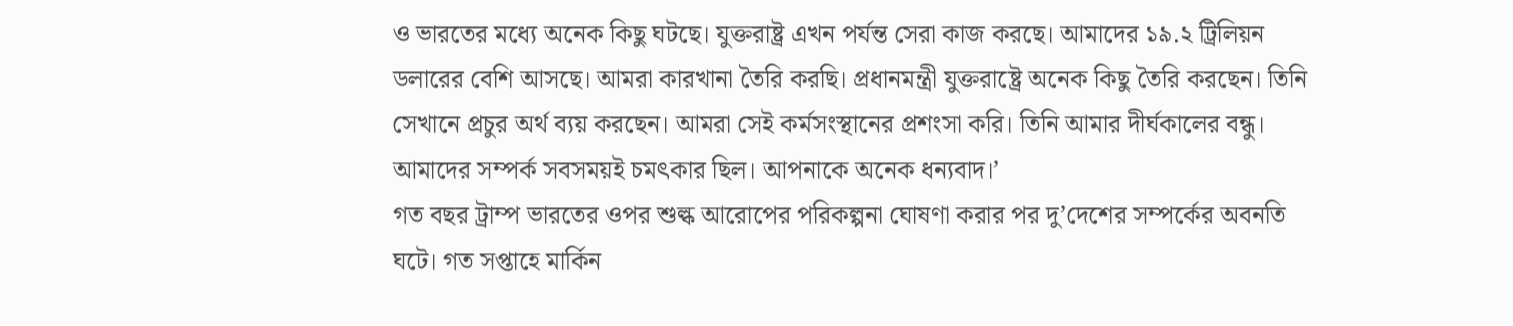ও ভারতের মধ্যে অনেক কিছু ঘটছে। যুক্তরাষ্ট্র এখন পর্যন্ত সেরা কাজ করছে। আমাদের ১৯.২ ট্রিলিয়ন ডলারের বেশি আসছে। আমরা কারখানা তৈরি করছি। প্রধানমন্ত্রী যুক্তরাষ্ট্রে অনেক কিছু তৈরি করছেন। তিনি সেখানে প্রচুর অর্থ ব্যয় করছেন। আমরা সেই কর্মসংস্থানের প্রশংসা করি। তিনি আমার দীর্ঘকালের বন্ধু। আমাদের সম্পর্ক সবসময়ই চমৎকার ছিল। আপনাকে অনেক ধন্যবাদ।’
গত বছর ট্রাম্প ভারতের ওপর শুল্ক আরোপের পরিকল্পনা ঘোষণা করার পর দু’দেশের সম্পর্কের অবনতি ঘটে। গত সপ্তাহে মার্কিন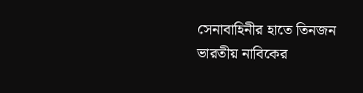সেনাবাহিনীর হাতে তিনজন ভারতীয় নাবিকের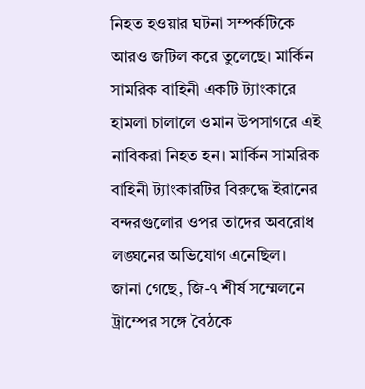নিহত হওয়ার ঘটনা সম্পর্কটিকে আরও জটিল করে তুলেছে। মার্কিন সামরিক বাহিনী একটি ট্যাংকারে হামলা চালালে ওমান উপসাগরে এই নাবিকরা নিহত হন। মার্কিন সামরিক বাহিনী ট্যাংকারটির বিরুদ্ধে ইরানের বন্দরগুলোর ওপর তাদের অবরোধ লঙ্ঘনের অভিযোগ এনেছিল।
জানা গেছে, জি-৭ শীর্ষ সম্মেলনে ট্রাম্পের সঙ্গে বৈঠকে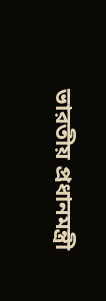ভারতীয় প্রধানমন্ত্রী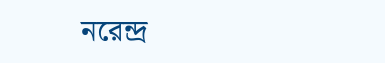নরেন্দ্র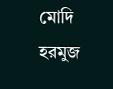মোদি হরমুজ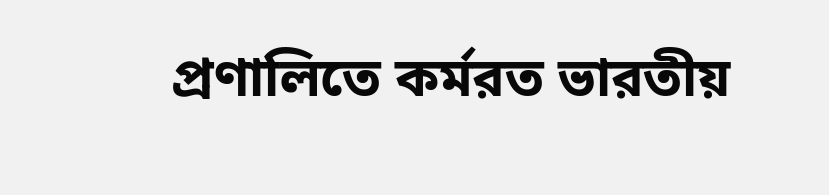প্রণালিতে কর্মরত ভারতীয়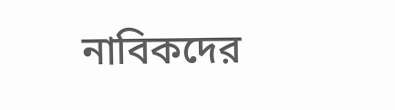নাবিকদের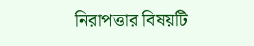নিরাপত্তার বিষয়টি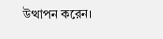উত্থাপন করেন।